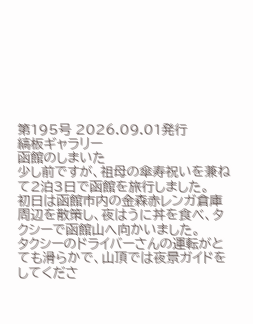第195号 2026.09.01発行
縞板ギャラリー
函館のしまいた
少し前ですが、祖母の傘寿祝いを兼ねて2泊3日で函館を旅行しました。
初日は函館市内の金森赤レンガ倉庫周辺を散策し、夜はうに丼を食べ、タクシーで函館山へ向かいました。
タクシーのドライバーさんの運転がとても滑らかで、山頂では夜景ガイドをしてくださ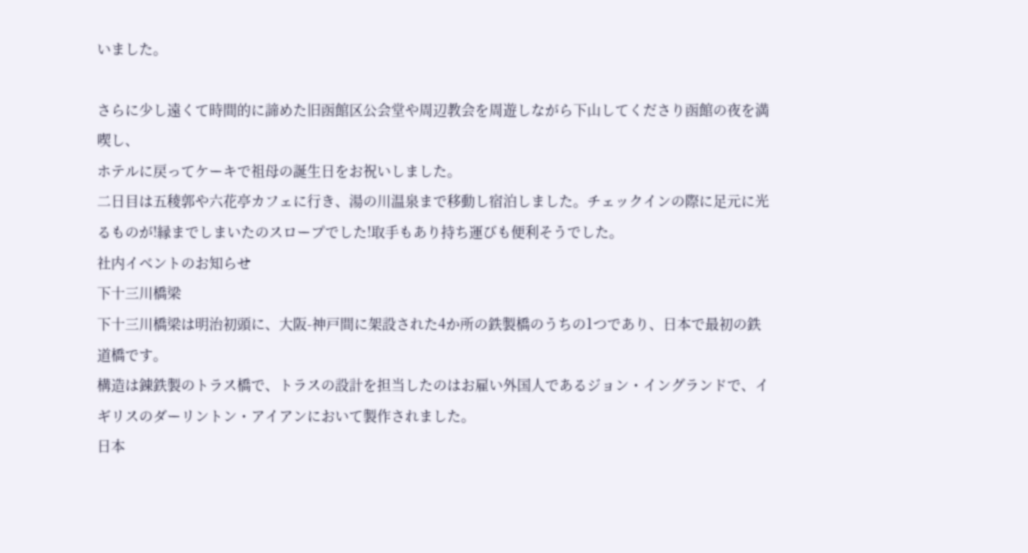いました。

さらに少し遠くて時間的に諦めた旧函館区公会堂や周辺教会を周遊しながら下山してくださり函館の夜を満喫し、
ホテルに戻ってケーキで祖母の誕生日をお祝いしました。
二日目は五稜郭や六花亭カフェに行き、湯の川温泉まで移動し宿泊しました。チェックインの際に足元に光るものが!縁までしまいたのスロープでした!取手もあり持ち運びも便利そうでした。
社内イベントのお知らせ
下十三川橋梁
下十三川橋梁は明治初頭に、大阪-神戸間に架設された4か所の鉄製橋のうちの1つであり、日本で最初の鉄道橋です。
構造は錬鉄製のトラス橋で、トラスの設計を担当したのはお雇い外国人であるジョン・イングランドで、イギリスのダーリントン・アイアンにおいて製作されました。
日本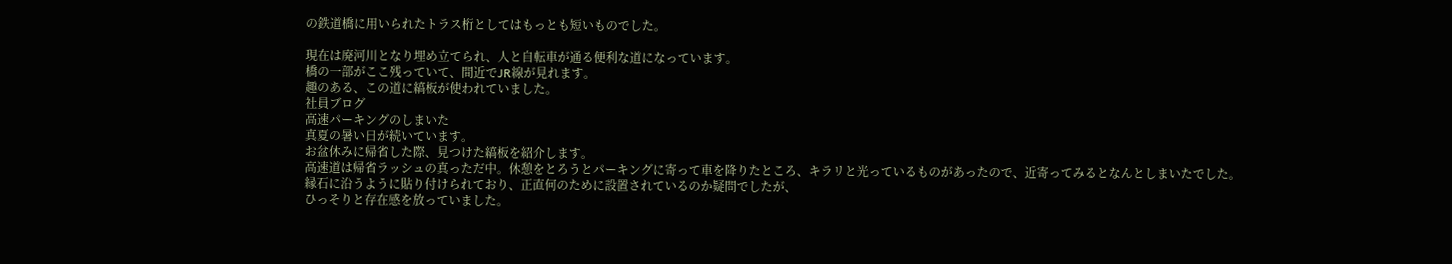の鉄道橋に用いられたトラス桁としてはもっとも短いものでした。

現在は廃河川となり埋め立てられ、人と自転車が通る便利な道になっています。
橋の一部がここ残っていて、間近でJR線が見れます。
趣のある、この道に縞板が使われていました。
社員ブログ
高速パーキングのしまいた
真夏の暑い日が続いています。
お盆休みに帰省した際、見つけた縞板を紹介します。
高速道は帰省ラッシュの真っただ中。休憩をとろうとパーキングに寄って車を降りたところ、キラリと光っているものがあったので、近寄ってみるとなんとしまいたでした。
縁石に沿うように貼り付けられており、正直何のために設置されているのか疑問でしたが、
ひっそりと存在感を放っていました。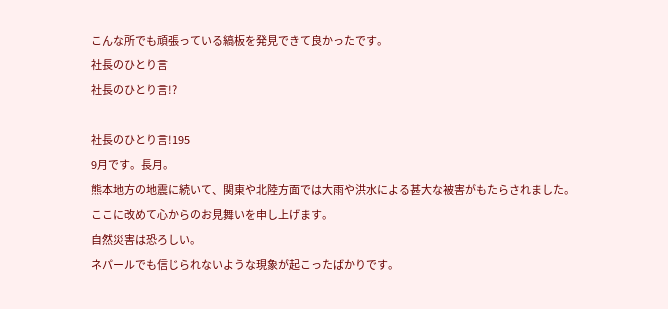こんな所でも頑張っている縞板を発見できて良かったです。
社長のひとり言
社長のひとり言!?

社長のひとり言!195
9月です。長月。
熊本地方の地震に続いて、関東や北陸方面では大雨や洪水による甚大な被害がもたらされました。
ここに改めて心からのお見舞いを申し上げます。
自然災害は恐ろしい。
ネパールでも信じられないような現象が起こったばかりです。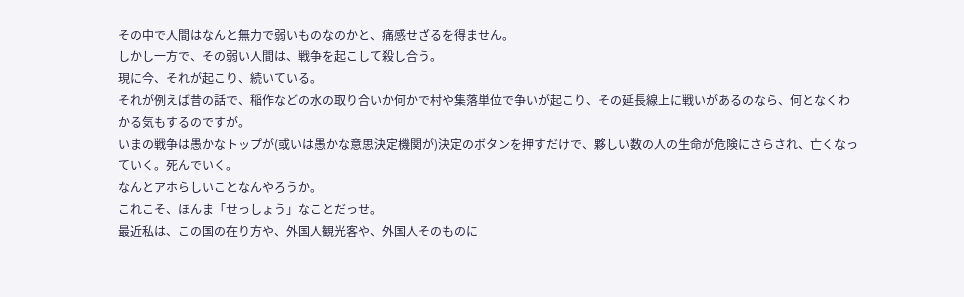その中で人間はなんと無力で弱いものなのかと、痛感せざるを得ません。
しかし一方で、その弱い人間は、戦争を起こして殺し合う。
現に今、それが起こり、続いている。
それが例えば昔の話で、稲作などの水の取り合いか何かで村や集落単位で争いが起こり、その延長線上に戦いがあるのなら、何となくわかる気もするのですが。
いまの戦争は愚かなトップが(或いは愚かな意思決定機関が)決定のボタンを押すだけで、夥しい数の人の生命が危険にさらされ、亡くなっていく。死んでいく。
なんとアホらしいことなんやろうか。
これこそ、ほんま「せっしょう」なことだっせ。
最近私は、この国の在り方や、外国人観光客や、外国人そのものに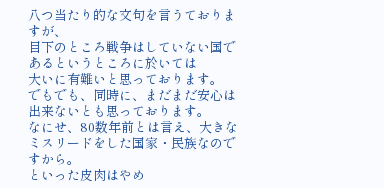八つ当たり的な文句を言うておりますが、
目下のところ戦争はしていない国であるというところに於いては
大いに有難いと思っております。
でもでも、同時に、まだまだ安心は出来ないとも思っております。
なにせ、80数年前とは言え、大きなミスリードをした国家・民族なのですから。
といった皮肉はやめ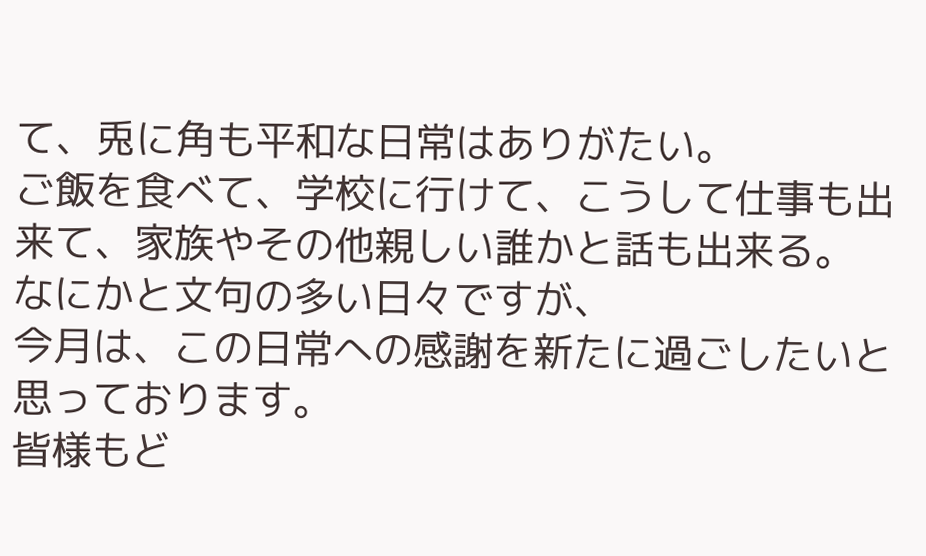て、兎に角も平和な日常はありがたい。
ご飯を食べて、学校に行けて、こうして仕事も出来て、家族やその他親しい誰かと話も出来る。
なにかと文句の多い日々ですが、
今月は、この日常への感謝を新たに過ごしたいと思っております。
皆様もど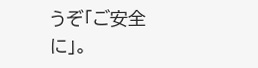うぞ「ご安全に」。